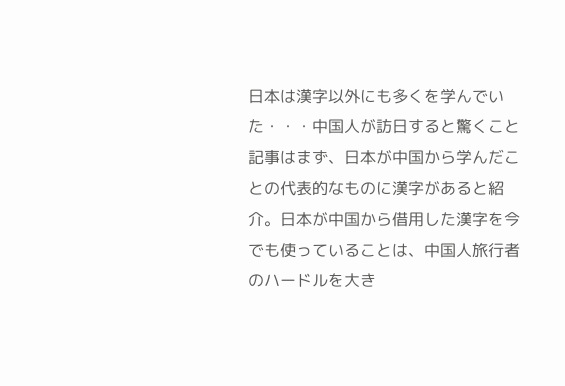日本は漢字以外にも多くを学んでいた・・・中国人が訪日すると驚くこと
記事はまず、日本が中国から学んだことの代表的なものに漢字があると紹介。日本が中国から借用した漢字を今でも使っていることは、中国人旅行者のハードルを大き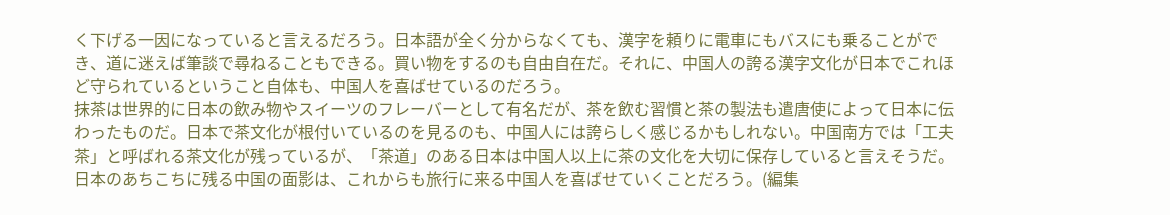く下げる一因になっていると言えるだろう。日本語が全く分からなくても、漢字を頼りに電車にもバスにも乗ることができ、道に迷えば筆談で尋ねることもできる。買い物をするのも自由自在だ。それに、中国人の誇る漢字文化が日本でこれほど守られているということ自体も、中国人を喜ばせているのだろう。
抹茶は世界的に日本の飲み物やスイーツのフレーバーとして有名だが、茶を飲む習慣と茶の製法も遣唐使によって日本に伝わったものだ。日本で茶文化が根付いているのを見るのも、中国人には誇らしく感じるかもしれない。中国南方では「工夫茶」と呼ばれる茶文化が残っているが、「茶道」のある日本は中国人以上に茶の文化を大切に保存していると言えそうだ。日本のあちこちに残る中国の面影は、これからも旅行に来る中国人を喜ばせていくことだろう。(編集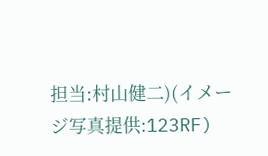担当:村山健二)(イメージ写真提供:123RF)